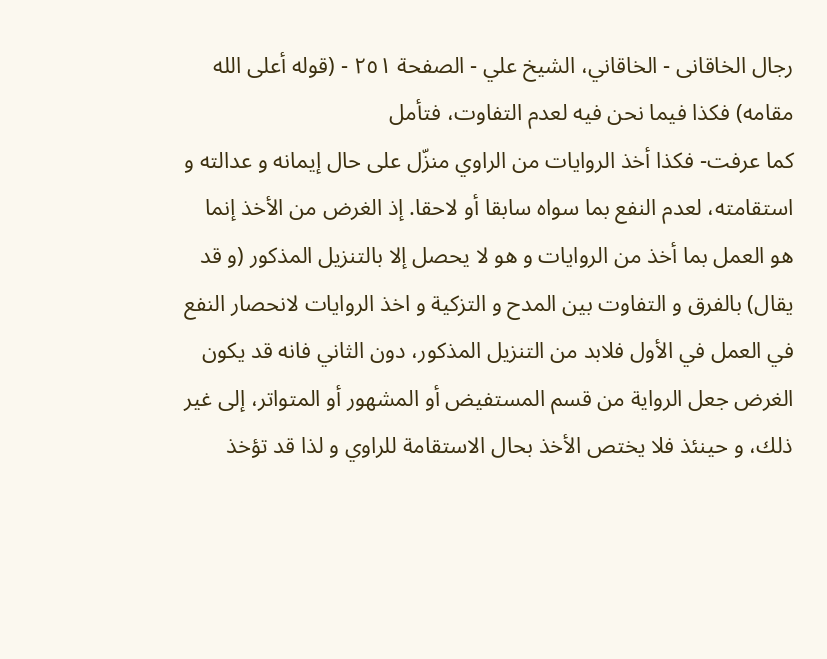رجال الخاقانى - الخاقاني، الشيخ علي - الصفحة ٢٥١ - (قوله أعلى الله مقامه) فكذا فيما نحن فيه لعدم التفاوت، فتأمل
كما عرفت- فكذا أخذ الروايات من الراوي منزّل على حال إيمانه و عدالته و استقامته، لعدم النفع بما سواه سابقا أو لاحقا. إذ الغرض من الأخذ إنما هو العمل بما أخذ من الروايات و هو لا يحصل إلا بالتنزيل المذكور (و قد يقال) بالفرق و التفاوت بين المدح و التزكية و اخذ الروايات لانحصار النفع في العمل في الأول فلابد من التنزيل المذكور، دون الثاني فانه قد يكون الغرض جعل الرواية من قسم المستفيض أو المشهور أو المتواتر، إلى غير ذلك، و حينئذ فلا يختص الأخذ بحال الاستقامة للراوي و لذا قد تؤخذ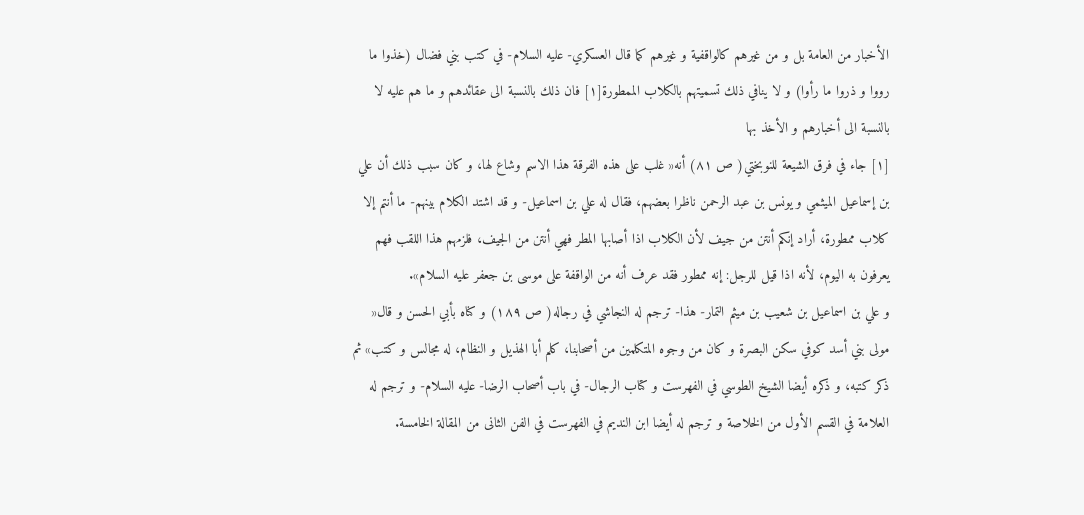الأخبار من العامة بل و من غيرهم كالواقفية و غيرهم كما قال العسكري- عليه السلام- في كتب بني فضال (خذوا ما رووا و ذروا ما رأوا) و لا ينافي ذلك تسميتهم بالكلاب الممطورة[١] فان ذلك بالنسبة الى عقائدهم و ما هم عليه لا بالنسبة الى أخبارهم و الأخذ بها
[١] جاء في فرق الشيعة للنوبختي( ص ٨١) أنه« غلب على هذه الفرقة هذا الاسم وشاع لها، و كان سبب ذلك أن علي بن إسماعيل الميثمي و يونس بن عبد الرحمن ناظرا بعضهم، فقال له علي بن اسماعيل- و قد اشتد الكلام بينهم- ما أنتم إلا كلاب ممطورة، أراد إنكم أنتن من جيف لأن الكلاب اذا أصابها المطر فهي أنتن من الجيف، فلزمهم هذا اللقب فهم يعرفون به اليوم، لأنه اذا قيل للرجل: إنه ممطور فقد عرف أنه من الواقفة على موسى بن جعفر عليه السلام».
و علي بن اسماعيل بن شعيب بن ميثم التمار- هذا- ترجم له النجاشي في رجاله( ص ١٨٩) و كناه بأبي الحسن و قال« مولى بني أسد كوفي سكن البصرة و كان من وجوه المتكلمين من أصحابنا، كلم أبا الهذيل و النظام، له مجالس و كتب» ثم ذكر كتبه، و ذكره أيضا الشيخ الطوسي في الفهرست و كتاب الرجال- في باب أصحاب الرضا- عليه السلام- و ترجم له العلامة في القسم الأول من الخلاصة و ترجم له أيضا ابن النديم في الفهرست في الفن الثانى من المقالة الخامسة.